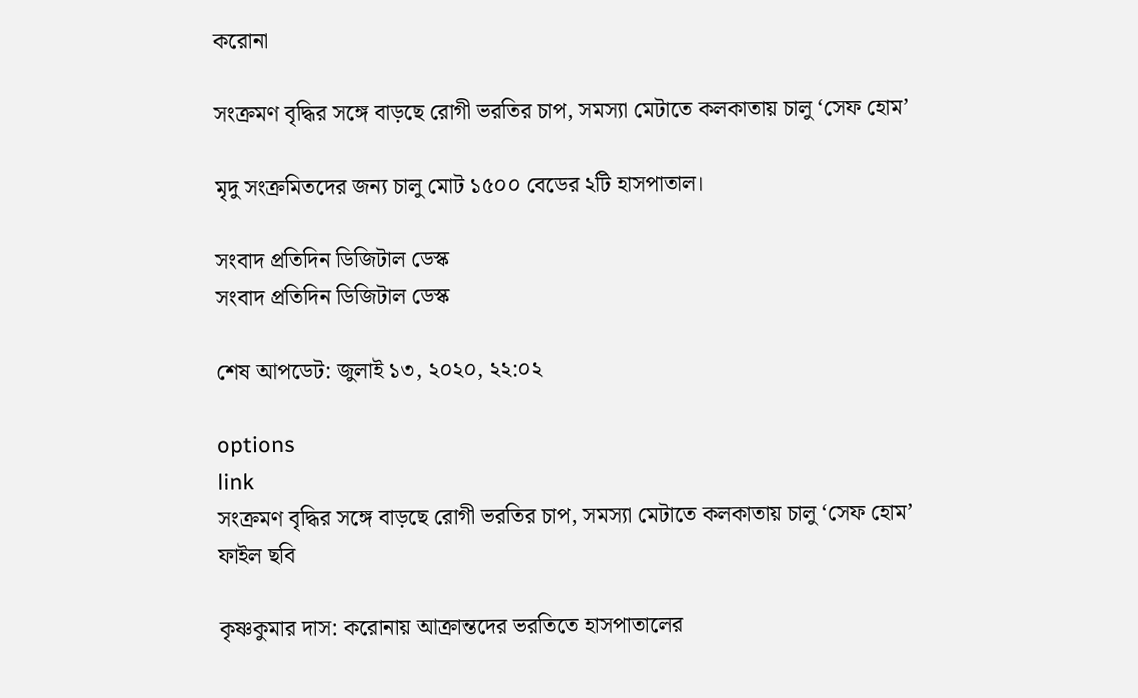করোনা

সংক্রমণ বৃদ্ধির সঙ্গে বাড়ছে রোগী ভরতির চাপ, সমস্যা মেটাতে কলকাতায় চালু ‘সেফ হোম’

মৃদু সংক্রমিতদের জন্য চালু মোট ১৫০০ বেডের ২টি হাসপাতাল।

সংবাদ প্রতিদিন ডিজিটাল ডেস্ক
সংবাদ প্রতিদিন ডিজিটাল ডেস্ক

শেষ আপডেট: জুলাই ১৩, ২০২০, ২২:০২

options
link
সংক্রমণ বৃদ্ধির সঙ্গে বাড়ছে রোগী ভরতির চাপ, সমস্যা মেটাতে কলকাতায় চালু ‘সেফ হোম’
ফাইল ছবি

কৃষ্ণকুমার দাস: করোনায় আক্রান্তদের ভরতিতে হাসপাতালের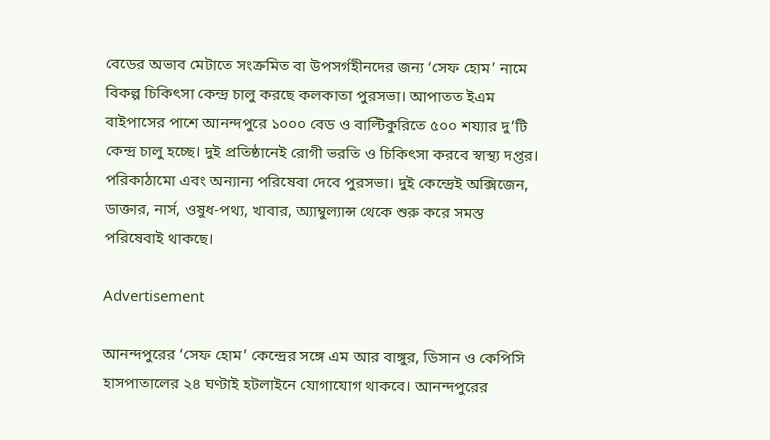বেডের অভাব মেটাতে সংক্রমিত বা উপসর্গহীনদের জন্য ‘সেফ হোম’ নামে বিকল্প চিকিৎসা কেন্দ্র চালু করছে কলকাতা পুরসভা। আপাতত ইএম বাইপাসের পাশে আনন্দপুরে ১০০০ বেড ও বাল্টিকুরিতে ৫০০ শয্যার দু’টি কেন্দ্র চালু হচ্ছে। দুই প্রতিষ্ঠানেই রোগী ভরতি ও চিকিৎসা করবে স্বাস্থ্য দপ্তর। পরিকাঠামো এবং অন্যান্য পরিষেবা দেবে পুরসভা। দুই কেন্দ্রেই অক্সিজেন, ডাক্তার, নার্স, ওষুধ-পথ্য, খাবার, অ্যাম্বুল্যান্স থেকে শুরু করে সমস্ত পরিষেবাই থাকছে।

Advertisement

আনন্দপুরের ‘সেফ হোম’ কেন্দ্রের সঙ্গে এম আর বাঙ্গুর, ডিসান ও কেপিসি হাসপাতালের ২৪ ঘণ্টাই হটলাইনে যোগাযোগ থাকবে। আনন্দপুরের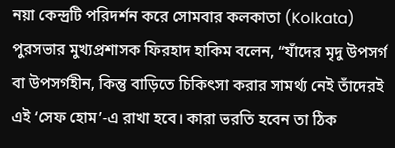নয়া কেন্দ্রটি পরিদর্শন করে সোমবার কলকাতা (Kolkata) পুরসভার মুখ্যপ্রশাসক ফিরহাদ হাকিম বলেন, “যাঁদের মৃদু উপসর্গ বা উপসর্গহীন, কিন্তু বাড়িতে চিকিৎসা করার সামর্থ্য নেই তাঁদেরই এই ‘সেফ হোম’-এ রাখা হবে। কারা ভরতি হবেন তা ঠিক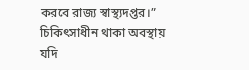করবে রাজ্য স্বাস্থ্যদপ্তর।” চিকিৎসাধীন থাকা অবস্থায় যদি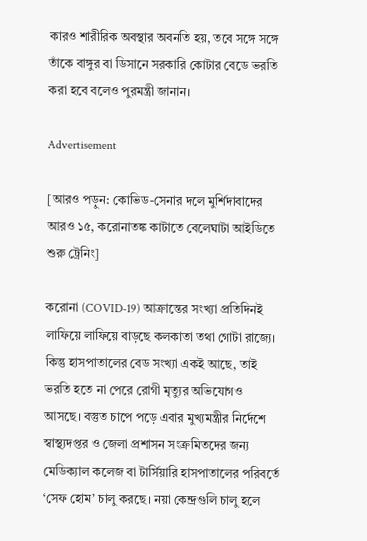কারও শারীরিক অবস্থার অবনতি হয়, তবে সঙ্গে সঙ্গে তাঁকে বাঙ্গুর বা ডিসানে সরকারি কোটার বেডে ভরতি করা হবে বলেও পুরমন্ত্রী জানান।

Advertisement

[আরও পড়ুন: কোভিড-সেনার দলে মুর্শিদাবাদের আরও ১৫, করোনাতঙ্ক কাটাতে বেলেঘাটা আইডিতে শুরু ট্রেনিং]

করোনা (COVID-19) আক্রান্তের সংখ্যা প্রতিদিনই লাফিয়ে লাফিয়ে বাড়ছে কলকাতা তথা গোটা রাজ্যে। কিন্তু হাসপাতালের বেড সংখ্যা একই আছে, তাই ভরতি হতে না পেরে রোগী মৃত্যুর অভিযোগও আসছে। বস্তুত চাপে পড়ে এবার মুখ্যমন্ত্রীর নির্দেশে স্বাস্থ্যদপ্তর ও জেলা প্রশাসন সংক্রমিতদের জন্য মেডিক্যাল কলেজ বা টার্সিয়ারি হাসপাতালের পরিবর্তে ‘সেফ হোম’ চালু করছে। নয়া কেন্দ্রগুলি চালু হলে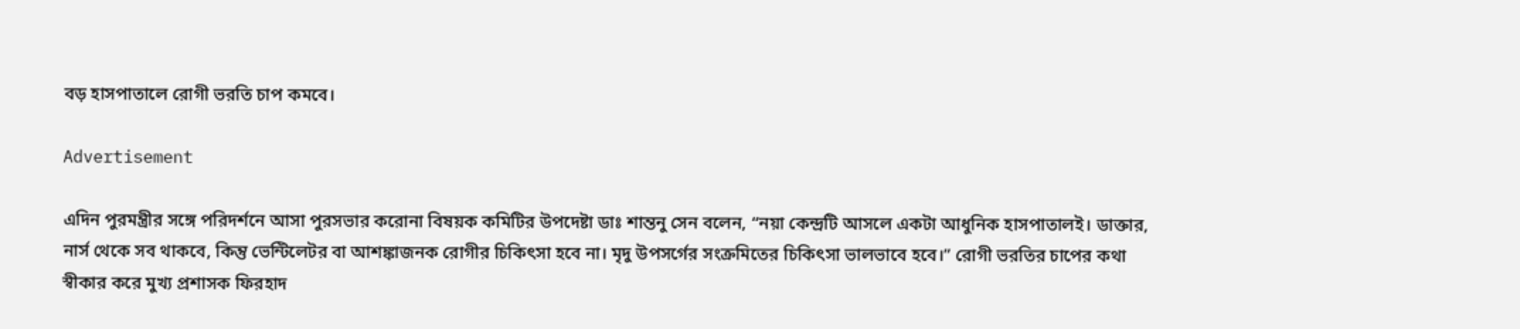বড় হাসপাতালে রোগী ভরতি চাপ কমবে।

Advertisement

এদিন পুরমন্ত্রীর সঙ্গে পরিদর্শনে আসা পুরসভার করোনা বিষয়ক কমিটির উপদেষ্টা ডাঃ শান্তনু সেন বলেন, “নয়া কেন্দ্রটি আসলে একটা আধুনিক হাসপাতালই। ডাক্তার, নার্স থেকে সব থাকবে, কিন্তু ভেন্টিলেটর বা আশঙ্কাজনক রোগীর চিকিৎসা হবে না। মৃদু উপসর্গের সংক্রমিতের চিকিৎসা ভালভাবে হবে।” রোগী ভরতির চাপের কথা স্বীকার করে মুখ্য প্রশাসক ফিরহাদ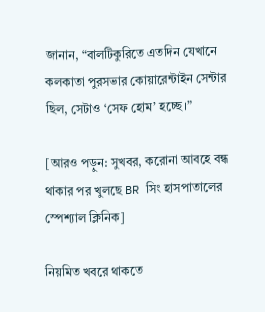জানান, “বালটিকুরিতে এতদিন যেখানে কলকাতা পুরসভার কোয়ারেন্টাইন সেন্টার ছিল, সেটাও ‘সেফ হোম’ হচ্ছে।”

[আরও পড়ুন: সুখবর, করোনা আবহে বন্ধ থাকার পর খুলছে BR সিং হাসপাতালের স্পেশ্যাল ক্লিনিক]

নিয়মিত খবরে থাকতে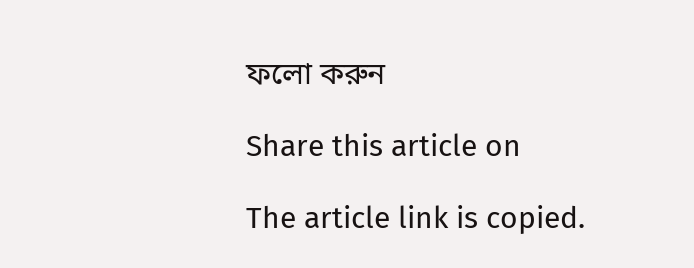ফলো করুন

Share this article on

The article link is copied.